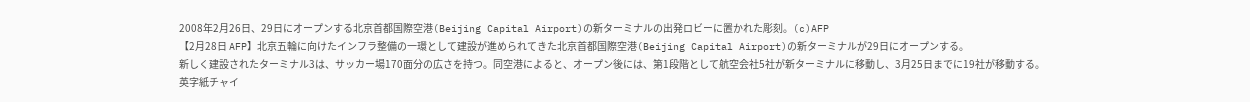2008年2月26日、29日にオープンする北京首都国際空港(Beijing Capital Airport)の新ターミナルの出発ロビーに置かれた彫刻。(c)AFP
【2月28日 AFP】北京五輪に向けたインフラ整備の一環として建設が進められてきた北京首都国際空港(Beijing Capital Airport)の新ターミナルが29日にオープンする。
新しく建設されたターミナル3は、サッカー場170面分の広さを持つ。同空港によると、オープン後には、第1段階として航空会社5社が新ターミナルに移動し、3月25日までに19社が移動する。
英字紙チャイ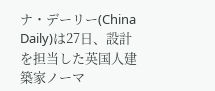ナ・デーリー(China Daily)は27日、設計を担当した英国人建築家ノーマ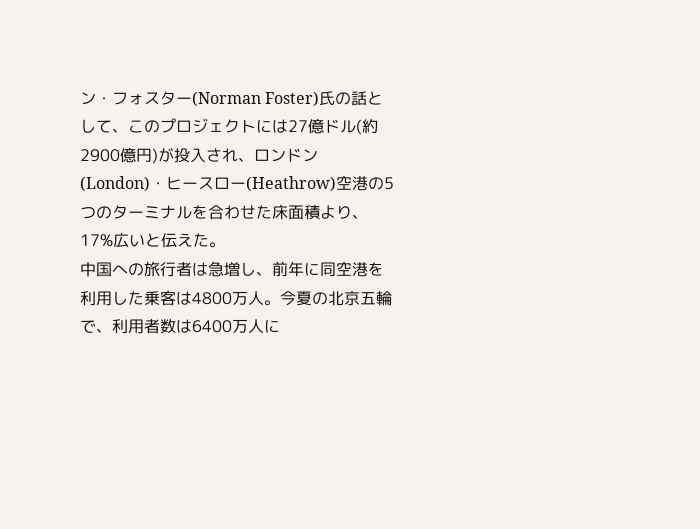ン・フォスター(Norman Foster)氏の話として、このプロジェクトには27億ドル(約2900億円)が投入され、ロンドン(London)・ヒースロー(Heathrow)空港の5つのターミナルを合わせた床面積より、17%広いと伝えた。
中国への旅行者は急増し、前年に同空港を利用した乗客は4800万人。今夏の北京五輪で、利用者数は6400万人に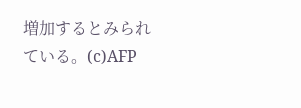増加するとみられている。(c)AFP